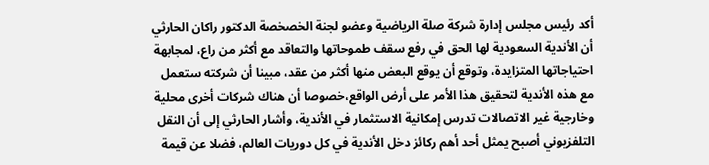أكد رئيس مجلس إدارة شركة صلة الرياضية وعضو لجنة الخصخصة الدكتور راكان الحارثي أن الأندية السعودية لها الحق في رفع سقف طموحاتها والتعاقد مع أكثر من راع، لمجابهة احتياجاتها المتزايدة، وتوقع أن يوقع البعض منها أكثر من عقد، مبينا أن شركته ستعمل مع هذه الأندية لتحقيق هذا الأمر على أرض الواقع،خصوصا أن هناك شركات أخرى محلية وخارجية غير الاتصالات تدرس إمكانية الاستثمار في الأندية، وأشار الحارثي إلى أن النقل التلفزيوني أصبح يمثل أحد أهم ركائز دخل الأندية في كل دوريات العالم، فضلا عن قيمة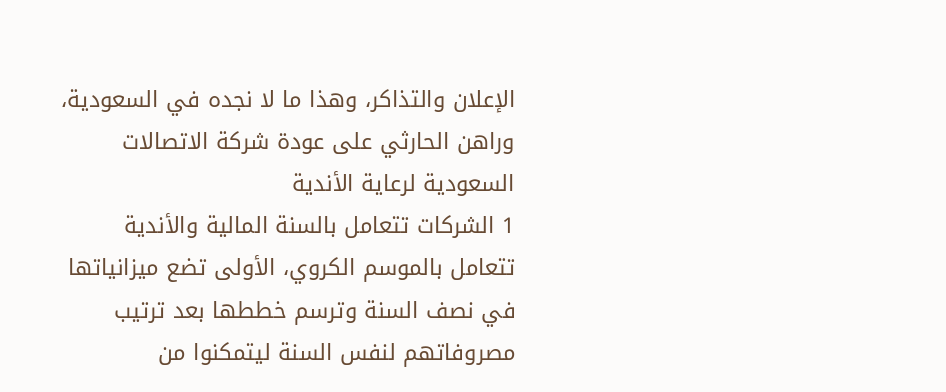الإعلان والتذاكر، وهذا ما لا نجده في السعودية، وراهن الحارثي على عودة شركة الاتصالات السعودية لرعاية الأندية
1 الشركات تتعامل بالسنة المالية والأندية تتعامل بالموسم الكروي، الأولى تضع ميزانياتها في نصف السنة وترسم خططها بعد ترتيب مصروفاتهم لنفس السنة ليتمكنوا من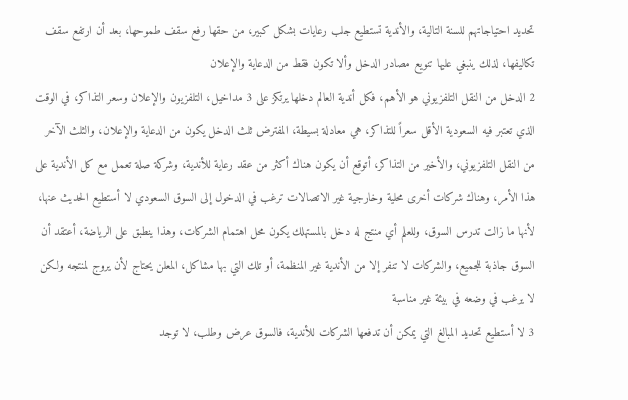تحديد احتياجاتهم للسنة التالية، والأندية تستطيع جلب رعايات بشكل كبير، من حقها رفع سقف طموحها، بعد أن ارتفع سقف تكاليفها، لذلك ينبغي عليها تنويع مصادر الدخل وألا تكون فقط من الدعاية والإعلان
2 الدخل من النقل التلفزيوني هو الأهم، فكل أندية العالم دخلها يرتكز على 3 مداخيل، التلفزيون والإعلان وسعر التذاكر، في الوقت الذي تعتبر فيه السعودية الأقل سعراً للتذاكر، هي معادلة بسيطة، المفترض ثلث الدخل يكون من الدعاية والإعلان، والثلث الآخر من النقل التلفزيوني، والأخير من التذاكر، أتوقع أن يكون هناك أكثر من عقد رعاية للأندية، وشركة صلة تعمل مع كل الأندية على هذا الأمر، وهناك شركات أخرى محلية وخارجية غير الاتصالات ترغب في الدخول إلى السوق السعودي لا أستطيع الحديث عنها، لأنها ما زالت تدرس السوق، وللعلم أي منتج له دخل بالمستهلك يكون محل اهتمام الشركات، وهذا ينطبق على الرياضة، أعتقد أن السوق جاذبة للجميع، والشركات لا تنفر إلا من الأندية غير المنظمة، أو تلك التي بها مشاكل، المعلن يحتاج لأن يروج لمنتجه ولكن لا يرغب في وضعه في بيئة غير مناسبة
3 لا أستطيع تحديد المبالغ التي يمكن أن تدفعها الشركات للأندية، فالسوق عرض وطلب، لا توجد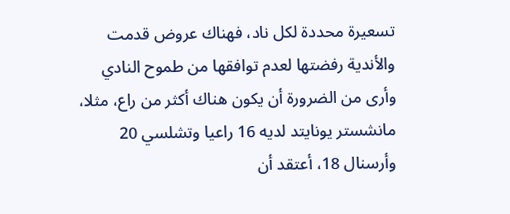تسعيرة محددة لكل ناد، فهناك عروض قدمت والأندية رفضتها لعدم توافقها من طموح النادي
وأرى من الضرورة أن يكون هناك أكثر من راع، مثلا، مانشستر يونايتد لديه 16 راعيا وتشلسي 20 وأرسنال 18، أعتقد أن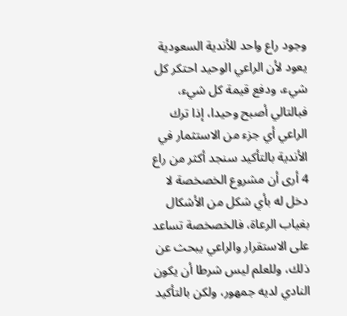وجود راع واحد للأندية السعودية يعود لأن الراعي الوحيد احتكر كل شيء، ودفع قيمة كل شيء، فبالتالي أصبح وحيدا، إذا ترك الراعي أي جزء من الاستثمار في الأندية بالتأكيد سنجد أكثر من راع
4 أرى أن مشروع الخصخصة لا دخل له بأي شكل من الأشكال بغياب الرعاة، فالخصخصة تساعد على الاستقرار والراعي يبحث عن ذلك، وللعلم ليس شرطا أن يكون النادي لديه جمهور، ولكن بالتأكيد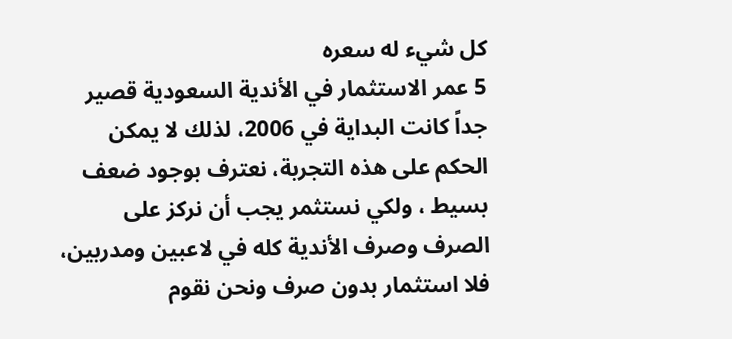كل شيء له سعره
5 عمر الاستثمار في الأندية السعودية قصير جداً كانت البداية في 2006، لذلك لا يمكن الحكم على هذه التجربة، نعترف بوجود ضعف بسيط ، ولكي نستثمر يجب أن نركز على الصرف وصرف الأندية كله في لاعبين ومدربين، فلا استثمار بدون صرف ونحن نقوم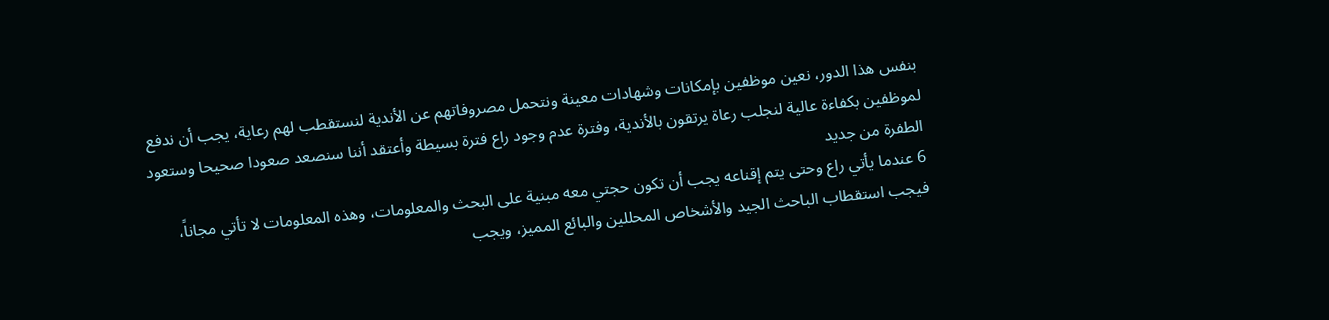بنفس هذا الدور، نعين موظفين بإمكانات وشهادات معينة ونتحمل مصروفاتهم عن الأندية لنستقطب لهم رعاية، يجب أن ندفع لموظفين بكفاءة عالية لنجلب رعاة يرتقون بالأندية، وفترة عدم وجود راع فترة بسيطة وأعتقد أننا سنصعد صعودا صحيحا وستعود الطفرة من جديد
6 عندما يأتي راع وحتى يتم إقناعه يجب أن تكون حجتي معه مبنية على البحث والمعلومات، وهذه المعلومات لا تأتي مجاناً، فيجب استقطاب الباحث الجيد والأشخاص المحللين والبائع المميز، ويجب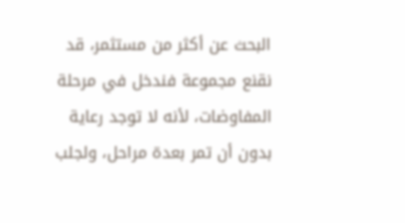البحث عن أكثر من مستثمر، قد نقنع مجموعة فندخل في مرحلة المفاوضات، لأنه لا توجد رعاية بدون أن تمر بعدة مراحل، ولجلب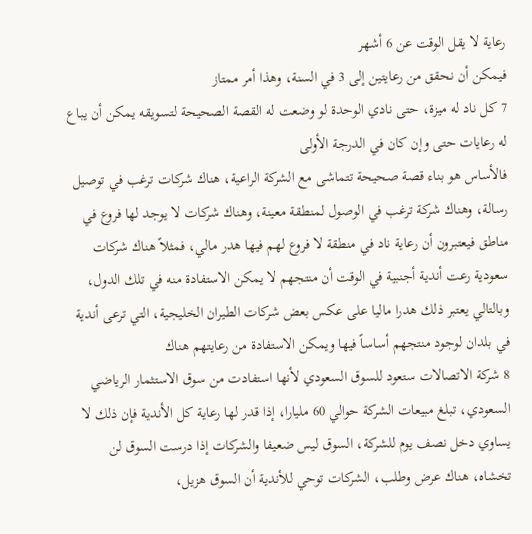رعاية لا يقل الوقت عن 6 أشهر
فيمكن أن نحقق من رعايتين إلى 3 في السنة، وهذا أمر ممتاز
7 كل ناد له ميزة، حتى نادي الوحدة لو وضعت له القصة الصحيحة لتسويقه يمكن أن يباع له رعايات حتى وإن كان في الدرجة الأولى
فالأساس هو بناء قصة صحيحة تتماشى مع الشركة الراعية، هناك شركات ترغب في توصيل رسالة، وهناك شركة ترغب في الوصول لمنطقة معينة، وهناك شركات لا يوجد لها فروع في مناطق فيعتبرون أن رعاية ناد في منطقة لا فروع لهم فيها هدر مالي، فمثلاً هناك شركات سعودية رعت أندية أجنبية في الوقت أن منتجهم لا يمكن الاستفادة منه في تلك الدول، وبالتالي يعتبر ذلك هدرا ماليا على عكس بعض شركات الطيران الخليجية، التي ترعى أندية في بلدان لوجود منتجهم أساساً فيها ويمكن الاستفادة من رعايتهم هناك
8 شركة الاتصالات ستعود للسوق السعودي لأنها استفادت من سوق الاستثمار الرياضي السعودي، تبلغ مبيعات الشركة حوالي 60 مليارا، إذا قدر لها رعاية كل الأندية فإن ذلك لا يساوي دخل نصف يوم للشركة، السوق ليس ضعيفا والشركات إذا درست السوق لن تخشاه، هناك عرض وطلب، الشركات توحي للأندية أن السوق هزيل،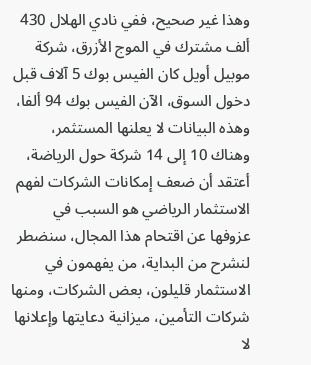وهذا غير صحيح، ففي نادي الهلال 430 ألف مشترك في الموج الأزرق، شركة موبيل أويل كان الفيس بوك 5 آلاف قبل دخول السوق، الآن الفيس بوك 94 ألفا، وهذه البيانات لا يعلنها المستثمر، وهناك 10 إلى 14 شركة حول الرياضة، أعتقد أن ضعف إمكانات الشركات لفهم الاستثمار الرياضي هو السبب في عزوفها عن اقتحام هذا المجال، سنضطر لنشرح من البداية، من يفهمون في الاستثمار قليلون، بعض الشركات، ومنها شركات التأمين، ميزانية دعايتها وإعلانها لا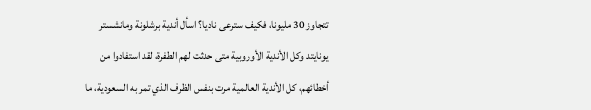تتجاوز 30 مليونا، فكيف سترعى ناديا؟ اسأل أندية برشلونة ومانشستر يونايتد وكل الأندية الأوروبية متى حدثت لهم الطفرة، لقد استفادوا من أخطائهم، كل الأندية العالمية مرت بنفس الظرف الذي تمر به السعودية، ما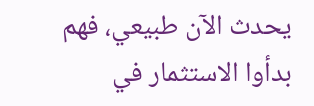يحدث الآن طبيعي، فهم بدأوا الاستثمار في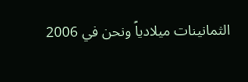الثمانينات ميلادياً ونحن في 2006